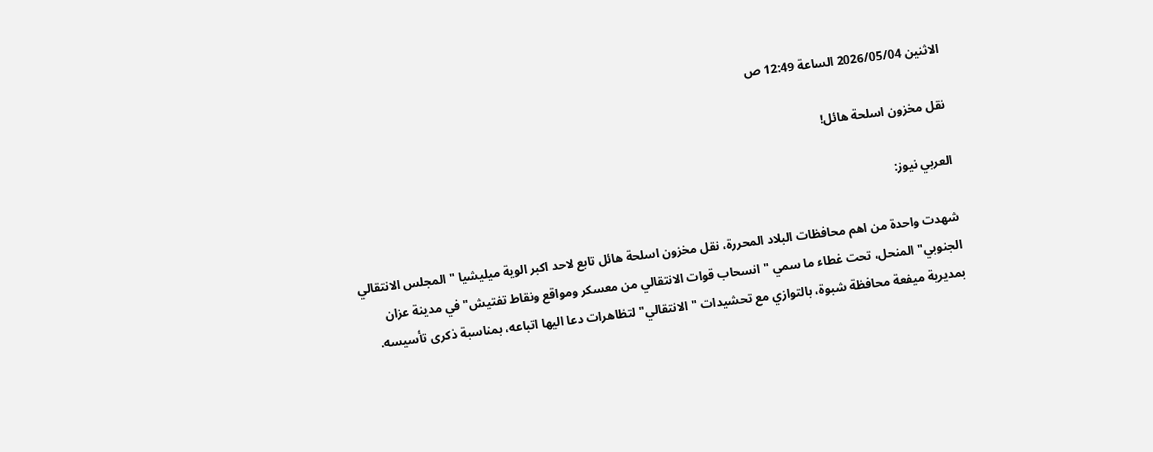الاثنين 2026/05/04 الساعة 12:49 ص

نقل مخزون اسلحة هائل!

العربي نيوز:

شهدت واحدة من اهم محافظات البلاد المحررة، نقل مخزون اسلحة هائل تابع لاحد اكبر الوية ميليشيا "المجلس الانتقالي الجنوبي" المنحل، تحت غطاء ما سمي "انسحاب قوات الانتقالي من معسكر ومواقع ونقاط تفتيش" في مدينة عزان بمديرية ميفعة محافظة شبوة، بالتوازي مع تحشيدات "الانتقالي" لتظاهرات دعا اليها اتباعه، بمناسبة ذكرى تأسيسه.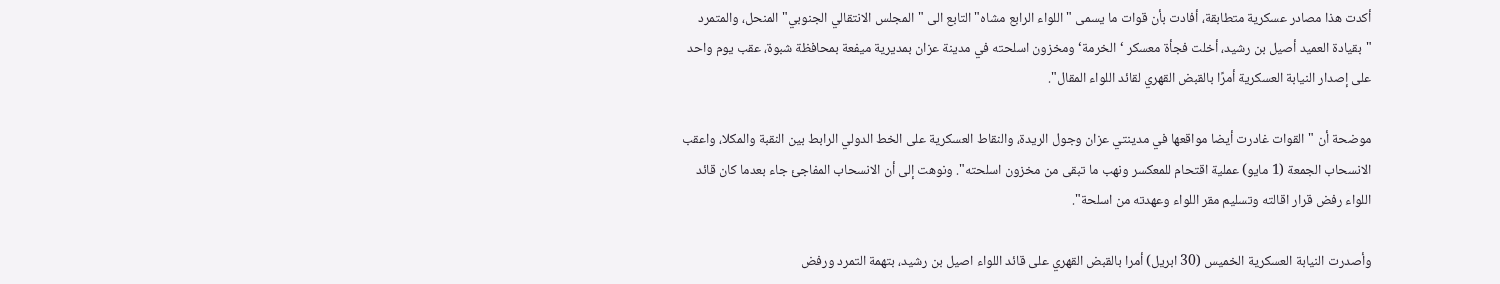أكدت هذا مصادر عسكرية متطابقة، أفادت بأن قوات ما يسمى "اللواء الرابع مشاه" التابع الى "المجلس الانتقالي الجنوبي" المنحل، والمتمرد "بقيادة العميد أصيل بن رشيد، أخلت فجأة معسكر ‘الخرمة‘ ومخزون اسلحته في مدينة عزان بمديرية ميفعة بمحافظة شبوة، عقب يوم واحد على إصدار النيابة العسكرية أمرًا بالقبض القهري لقائد اللواء المقال".

موضحة أن "القوات غادرت أيضا مواقعها في مدينتي عزان وجول الريدة، والنقاط العسكرية على الخط الدولي الرابط بين النقبة والمكلا، واعقب الانسحاب الجمعة (1 مايو) عملية اقتحام للمعكسر ونهب ما تبقى من مخزون اسلحته". ونوهت إلى أن الانسحاب المفاجئ جاء بعدما كان قائد اللواء رفض قرار اقالته وتسليم مقر اللواء وعهدته من اسلحة".

وأصدرت النيابة العسكرية الخميس (30 ابريل) أمرا بالقبض القهري على قائد اللواء اصيل بن رشيد، بتهمة التمرد ورفض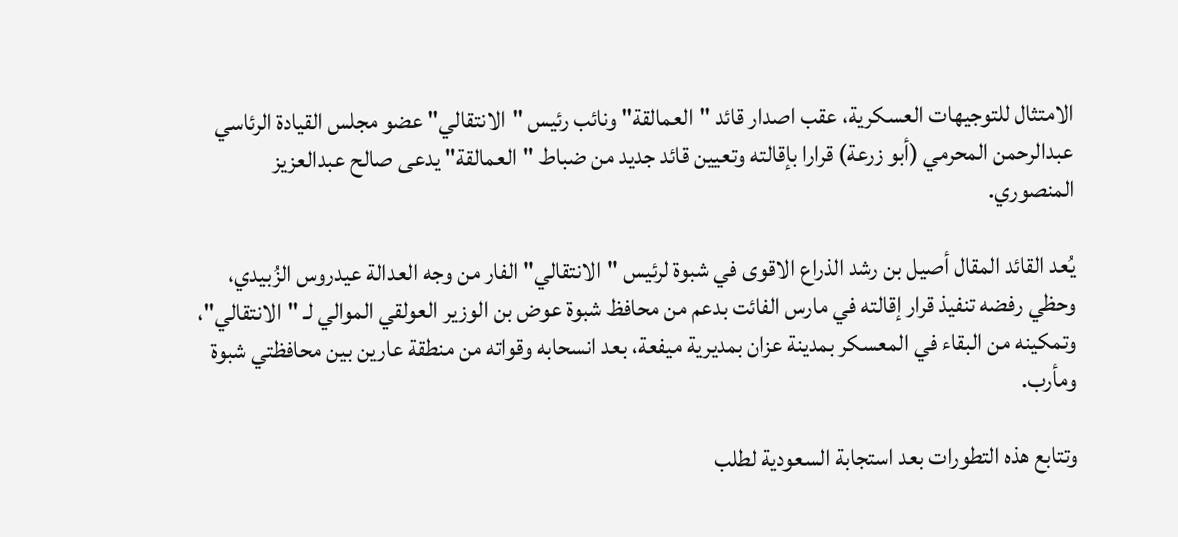الامتثال للتوجيهات العسكرية، عقب اصدار قائد "العمالقة" ونائب رئيس "الانتقالي" عضو مجلس القيادة الرئاسي عبدالرحمن المحرمي (أبو زرعة) قرارا بإقالته وتعيين قائد جديد من ضباط "العمالقة" يدعى صالح عبدالعزيز المنصوري.

يُعد القائد المقال أصيل بن رشد الذراع الاقوى في شبوة لرئيس "الانتقالي" الفار من وجه العدالة عيدروس الزُبيدي، وحظي رفضه تنفيذ قرار إقالته في مارس الفائت بدعم من محافظ شبوة عوض بن الوزير العولقي الموالي لـ "الانتقالي"، وتمكينه من البقاء في المعسكر بمدينة عزان بمديرية ميفعة، بعد انسحابه وقواته من منطقة عارين بين محافظتي شبوة ومأرب.

وتتابع هذه التطورات بعد استجابة السعودية لطلب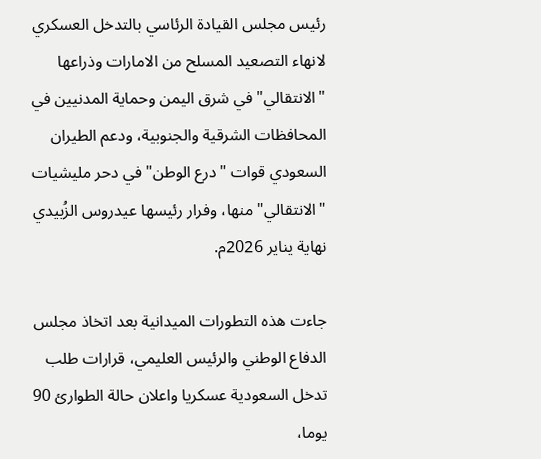رئيس مجلس القيادة الرئاسي بالتدخل العسكري لانهاء التصعيد المسلح من الامارات وذراعها "الانتقالي" في شرق اليمن وحماية المدنيين في المحافظات الشرقية والجنوبية، ودعم الطيران السعودي قوات "درع الوطن" في دحر مليشيات "الانتقالي" منها، وفرار رئيسها عيدروس الزُبيدي نهاية يناير 2026م.

جاءت هذه التطورات الميدانية بعد اتخاذ مجلس الدفاع الوطني والرئيس العليمي، قرارات طلب تدخل السعودية عسكريا واعلان حالة الطوارئ 90 يوما،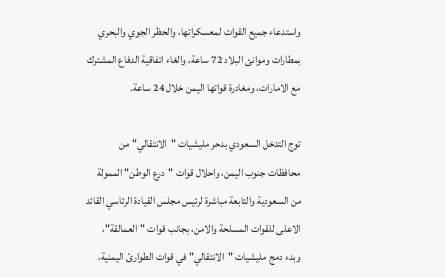واستدعاء جميع القوات لمعسكراتها، والحظر الجوي والبحري بمطارات وموانئ البلاد 72 ساعة، والغاء اتفاقية الدفاع المشترك مع الامارات، ومغادرة قواتها اليمن خلال 24 ساعة.

توج التدخل السعودي بدحر مليشيات "الانتقالي" من محافظات جنوب اليمن، واحلال قوات "درع الوطن" الممولة من السعودية والتابعة مباشرة لرئيس مجلس القيادة الرئاسي القائد الاعلى للقوات المسلحة والامن، بجانب قوات "العمالقة"، وبدء دمج مليشيات "الانتقالي" في قوات الطوارئ اليمنية،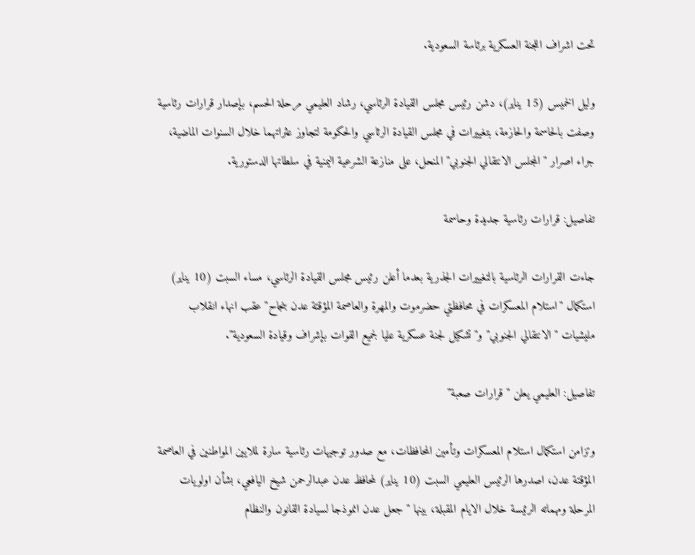تحت اشراف اللجنة العسكرية برئاسة السعودية.

وليل الخميس (15 يناير)، دشن رئيس مجلس القيادة الرئاسي، رشاد العليمي مرحلة الحسم، بإصدار قرارات رئاسية وصفت بالحاسمة والحازمة، بتغييرات في مجلس القيادة الرئاسي والحكومة لتجاوز عثراتهما خلال السنوات الماضية، جراء اصرار "المجلس الانتقالي الجنوبي" المنحل، على منازعة الشرعية اليمنية في سلطاتها الدستورية.

تفاصيل: قرارات رئاسية جديدة وحاسمة

جاءت القرارات الرئاسية بالتغييرات الجذرية بعدما أعلن رئيس مجلس القيادة الرئاسي، مساء السبت (10 يناير) استكمال "استلام المعسكرات في محافظتي حضرموت والمهرة والعاصمة المؤقتة عدن بنجاح" عقب انهاء انقلاب مليشيات "الانتقالي الجنوبي" و"تشكيل لجنة عسكرية عليا لجميع القوات بإشراف وقيادة السعودية".

تفاصيل: العليمي يعلن "قرارات صعبة"

وتزامن استكمال استلام المعسكرات وتأمين المحافظات، مع صدور توجيهات رئاسية سارة لملايين المواطنين في العاصمة المؤقتة عدن، اصدرها الرئيس العليمي السبت (10 يناير) لمحافظ عدن عبدالرحمن شيخ اليافعي، بشأن اولويات المرحلة ومهماته الرئيسة خلال الايام المقبلة، بينها "جعل عدن انموذجا لسيادة القانون والنظام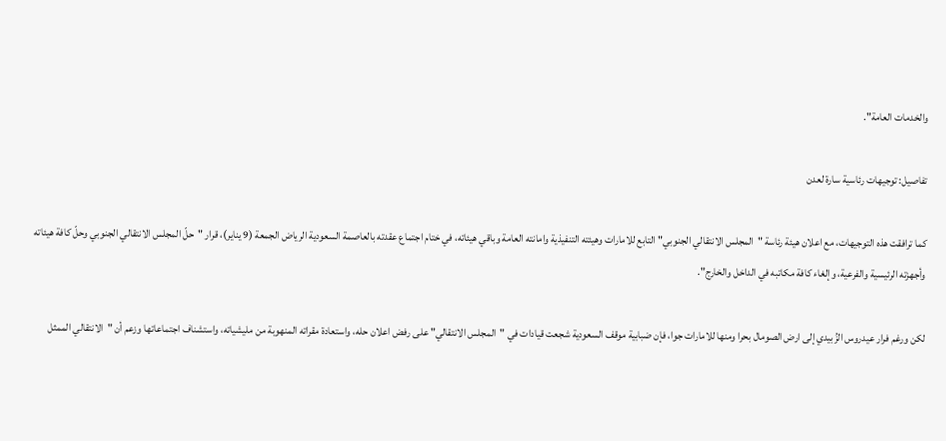والخدمات العامة".

تفاصيل: توجيهات رئاسية سارة لعدن

كما ترافقت هذه التوجيهات، مع اعلان هيئة رئاسة "المجلس الانتقالي الجنوبي" التابع للامارات وهيئته التنفيذية وامانته العامة وباقي هيئاته، في ختام اجتماع عقدته بالعاصمة السعودية الرياض الجمعة (9 يناير)، قرار "حلّ المجلس الانتقالي الجنوبي وحلّ كافة هيئاته وأجهزته الرئيسية والفرعية، وإلغاء كافة مكاتبه في الداخل والخارج".

لكن ورغم فرار عيدروس الزُبيدي إلى ارض الصومال بحرا ومنها للامارات جوا، فإن ضبابية موقف السعودية شجعت قيادات في "المجلس الانتقالي" على رفض اعلان حله، واستعادة مقراته المنهوبة من مليشياته، واستشناف اجتماعاتها وزعم أن "الانتقالي الممثل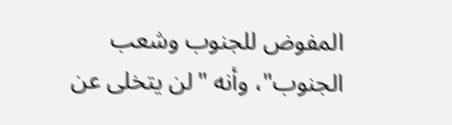المفوض للجنوب وشعب الجنوب"، وأنه "لن يتخلى عن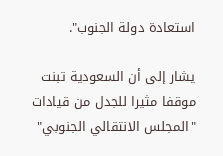استعادة دولة الجنوب".

يشار إلى أن السعودية تبنت موقفا مثيرا للجدل من قيادات "المجلس الانتقالي الجنوبي"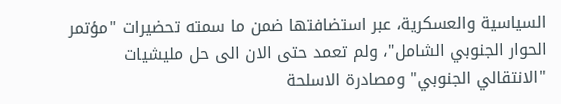السياسية والعسكرية، عبر استضافتها ضمن ما سمته تحضيرات "مؤتمر الحوار الجنوبي الشامل"، ولم تعمد حتى الان الى حل مليشيات "الانتقالي الجنوبي" ومصادرة الاسلحة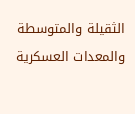الثقيلة والمتوسطة والمعدات العسكرية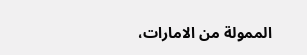الممولة من الامارات،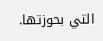التي بحوزتها.